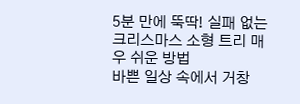5분 만에 뚝딱! 실패 없는 크리스마스 소형 트리 매우 쉬운 방법
바쁜 일상 속에서 거창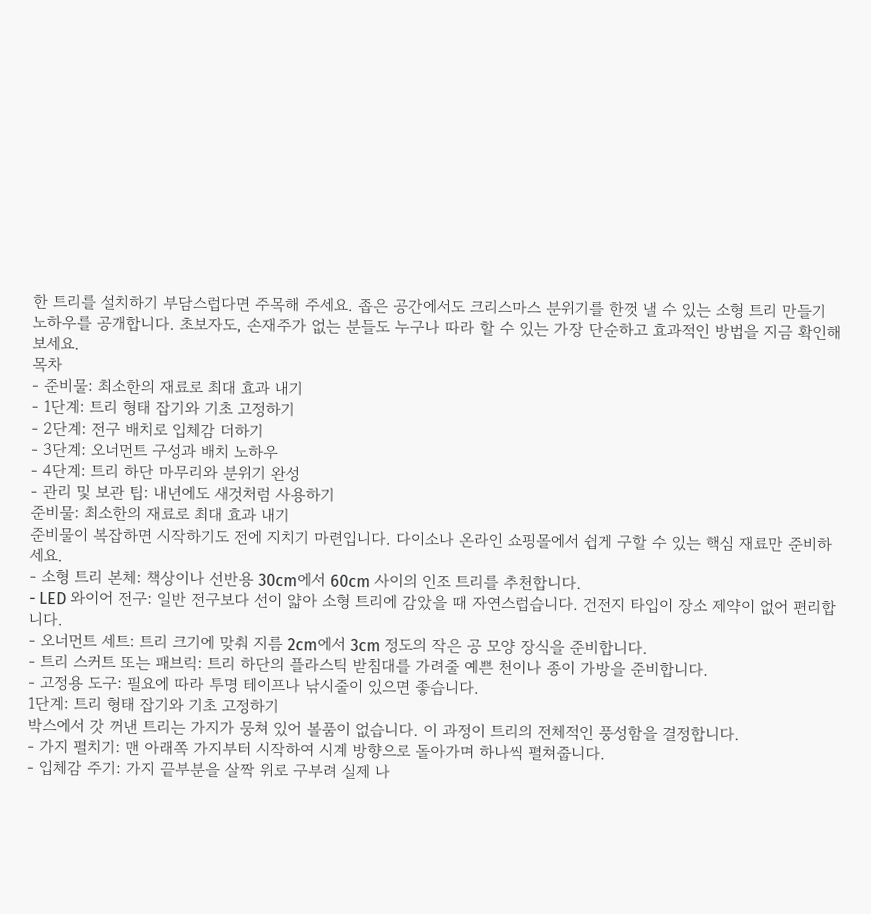한 트리를 설치하기 부담스럽다면 주목해 주세요. 좁은 공간에서도 크리스마스 분위기를 한껏 낼 수 있는 소형 트리 만들기 노하우를 공개합니다. 초보자도, 손재주가 없는 분들도 누구나 따라 할 수 있는 가장 단순하고 효과적인 방법을 지금 확인해 보세요.
목차
- 준비물: 최소한의 재료로 최대 효과 내기
- 1단계: 트리 형태 잡기와 기초 고정하기
- 2단계: 전구 배치로 입체감 더하기
- 3단계: 오너먼트 구성과 배치 노하우
- 4단계: 트리 하단 마무리와 분위기 완성
- 관리 및 보관 팁: 내년에도 새것처럼 사용하기
준비물: 최소한의 재료로 최대 효과 내기
준비물이 복잡하면 시작하기도 전에 지치기 마련입니다. 다이소나 온라인 쇼핑몰에서 쉽게 구할 수 있는 핵심 재료만 준비하세요.
- 소형 트리 본체: 책상이나 선반용 30cm에서 60cm 사이의 인조 트리를 추천합니다.
- LED 와이어 전구: 일반 전구보다 선이 얇아 소형 트리에 감았을 때 자연스럽습니다. 건전지 타입이 장소 제약이 없어 편리합니다.
- 오너먼트 세트: 트리 크기에 맞춰 지름 2cm에서 3cm 정도의 작은 공 모양 장식을 준비합니다.
- 트리 스커트 또는 패브릭: 트리 하단의 플라스틱 받침대를 가려줄 예쁜 천이나 종이 가방을 준비합니다.
- 고정용 도구: 필요에 따라 투명 테이프나 낚시줄이 있으면 좋습니다.
1단계: 트리 형태 잡기와 기초 고정하기
박스에서 갓 꺼낸 트리는 가지가 뭉쳐 있어 볼품이 없습니다. 이 과정이 트리의 전체적인 풍성함을 결정합니다.
- 가지 펼치기: 맨 아래쪽 가지부터 시작하여 시계 방향으로 돌아가며 하나씩 펼쳐줍니다.
- 입체감 주기: 가지 끝부분을 살짝 위로 구부려 실제 나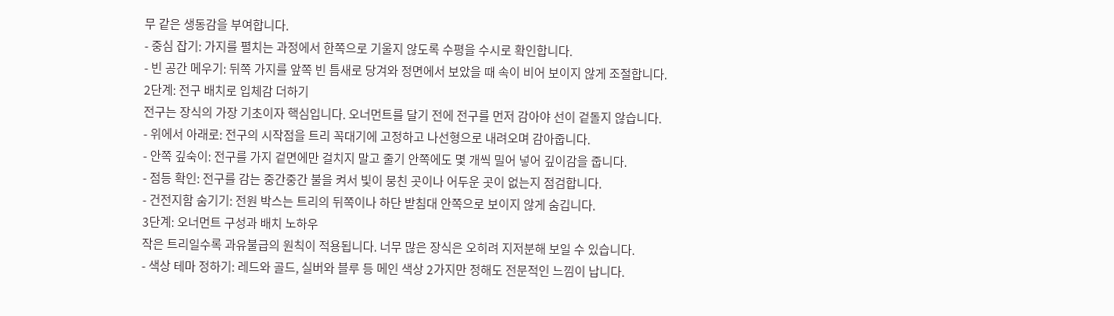무 같은 생동감을 부여합니다.
- 중심 잡기: 가지를 펼치는 과정에서 한쪽으로 기울지 않도록 수평을 수시로 확인합니다.
- 빈 공간 메우기: 뒤쪽 가지를 앞쪽 빈 틈새로 당겨와 정면에서 보았을 때 속이 비어 보이지 않게 조절합니다.
2단계: 전구 배치로 입체감 더하기
전구는 장식의 가장 기초이자 핵심입니다. 오너먼트를 달기 전에 전구를 먼저 감아야 선이 겉돌지 않습니다.
- 위에서 아래로: 전구의 시작점을 트리 꼭대기에 고정하고 나선형으로 내려오며 감아줍니다.
- 안쪽 깊숙이: 전구를 가지 겉면에만 걸치지 말고 줄기 안쪽에도 몇 개씩 밀어 넣어 깊이감을 줍니다.
- 점등 확인: 전구를 감는 중간중간 불을 켜서 빛이 뭉친 곳이나 어두운 곳이 없는지 점검합니다.
- 건전지함 숨기기: 전원 박스는 트리의 뒤쪽이나 하단 받침대 안쪽으로 보이지 않게 숨깁니다.
3단계: 오너먼트 구성과 배치 노하우
작은 트리일수록 과유불급의 원칙이 적용됩니다. 너무 많은 장식은 오히려 지저분해 보일 수 있습니다.
- 색상 테마 정하기: 레드와 골드, 실버와 블루 등 메인 색상 2가지만 정해도 전문적인 느낌이 납니다.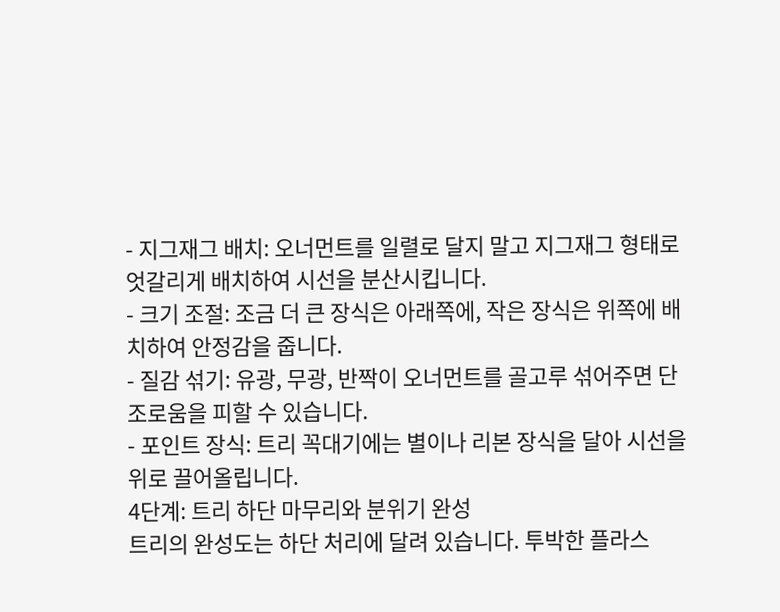- 지그재그 배치: 오너먼트를 일렬로 달지 말고 지그재그 형태로 엇갈리게 배치하여 시선을 분산시킵니다.
- 크기 조절: 조금 더 큰 장식은 아래쪽에, 작은 장식은 위쪽에 배치하여 안정감을 줍니다.
- 질감 섞기: 유광, 무광, 반짝이 오너먼트를 골고루 섞어주면 단조로움을 피할 수 있습니다.
- 포인트 장식: 트리 꼭대기에는 별이나 리본 장식을 달아 시선을 위로 끌어올립니다.
4단계: 트리 하단 마무리와 분위기 완성
트리의 완성도는 하단 처리에 달려 있습니다. 투박한 플라스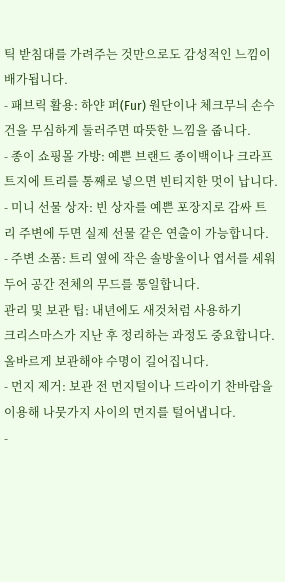틱 받침대를 가려주는 것만으로도 감성적인 느낌이 배가됩니다.
- 패브릭 활용: 하얀 퍼(Fur) 원단이나 체크무늬 손수건을 무심하게 둘러주면 따뜻한 느낌을 줍니다.
- 종이 쇼핑몰 가방: 예쁜 브랜드 종이백이나 크라프트지에 트리를 통째로 넣으면 빈티지한 멋이 납니다.
- 미니 선물 상자: 빈 상자를 예쁜 포장지로 감싸 트리 주변에 두면 실제 선물 같은 연출이 가능합니다.
- 주변 소품: 트리 옆에 작은 솔방울이나 엽서를 세워두어 공간 전체의 무드를 통일합니다.
관리 및 보관 팁: 내년에도 새것처럼 사용하기
크리스마스가 지난 후 정리하는 과정도 중요합니다. 올바르게 보관해야 수명이 길어집니다.
- 먼지 제거: 보관 전 먼지털이나 드라이기 찬바람을 이용해 나뭇가지 사이의 먼지를 털어냅니다.
-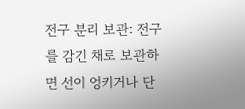전구 분리 보관: 전구를 감긴 채로 보관하면 선이 엉키거나 단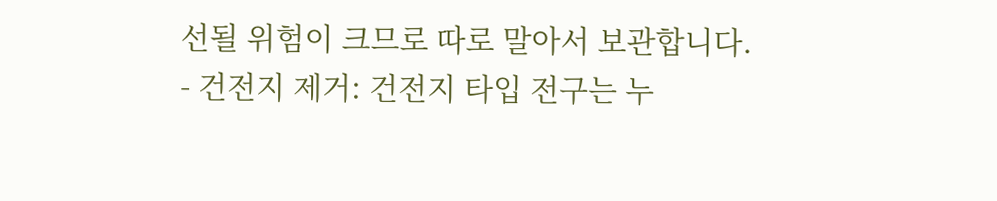선될 위험이 크므로 따로 말아서 보관합니다.
- 건전지 제거: 건전지 타입 전구는 누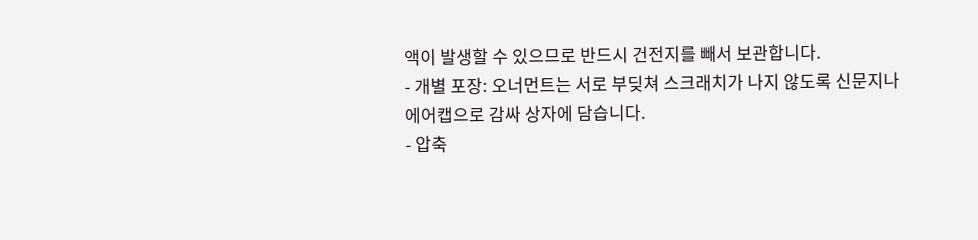액이 발생할 수 있으므로 반드시 건전지를 빼서 보관합니다.
- 개별 포장: 오너먼트는 서로 부딪쳐 스크래치가 나지 않도록 신문지나 에어캡으로 감싸 상자에 담습니다.
- 압축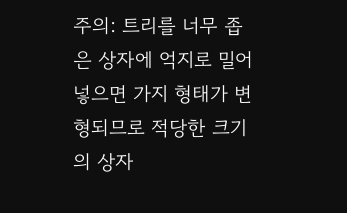주의: 트리를 너무 좁은 상자에 억지로 밀어 넣으면 가지 형태가 변형되므로 적당한 크기의 상자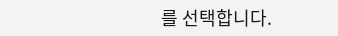를 선택합니다.